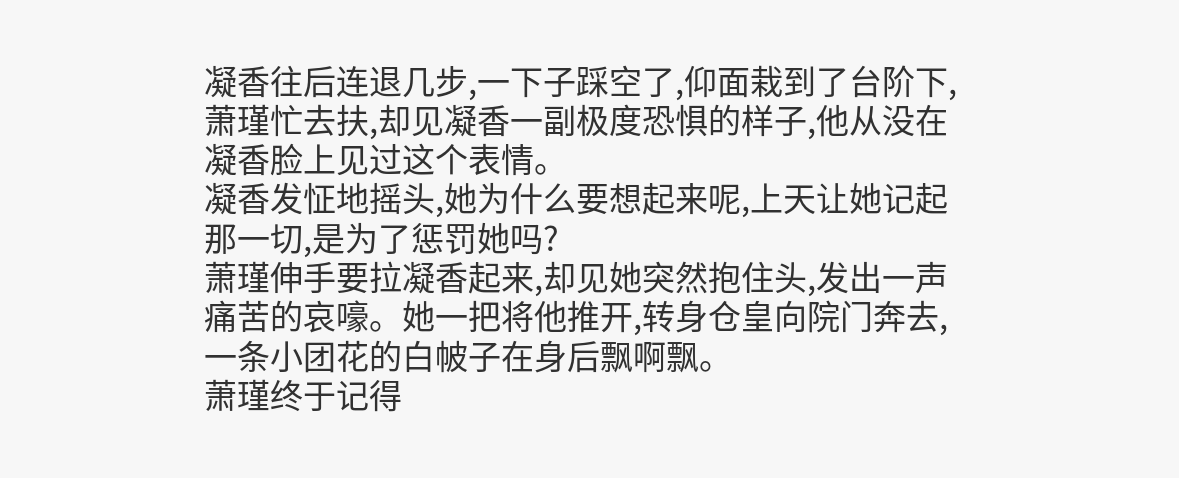凝香往后连退几步,一下子踩空了,仰面栽到了台阶下,萧瑾忙去扶,却见凝香一副极度恐惧的样子,他从没在凝香脸上见过这个表情。
凝香发怔地摇头,她为什么要想起来呢,上天让她记起那一切,是为了惩罚她吗?
萧瑾伸手要拉凝香起来,却见她突然抱住头,发出一声痛苦的哀嚎。她一把将他推开,转身仓皇向院门奔去,一条小团花的白帔子在身后飘啊飘。
萧瑾终于记得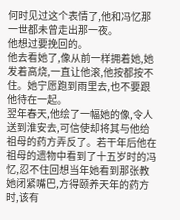何时见过这个表情了,他和冯忆那一世都未曾走出那一夜。
他想过要挽回的。
他去看她了,像从前一样拥着她,她发着高烧,一直让他滚,他按都按不住。她宁愿跑到雨里去,也不要跟他待在一起。
翌年春天,他绘了一幅她的像,令人送到淮安去,可信使却将其与他给祖母的药方弄反了。若干年后他在祖母的遗物中看到了十五岁时的冯忆,忍不住回想当年她看到那张教她闭紧嘴巴,方得颐养天年的药方时,该有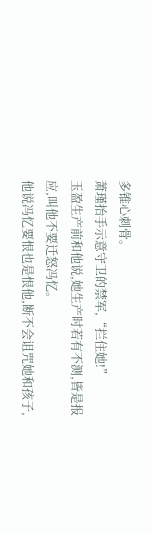多锥心刺骨。
萧瑾抬手示意守卫的禁军,“拦住她!”
玉盈生产前和他说,她生产时若有不测,皆是报应,叫他不要迁怒冯忆。
他说冯忆要恨也是恨他,断不会诅咒她和孩子,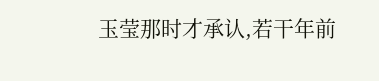玉莹那时才承认,若干年前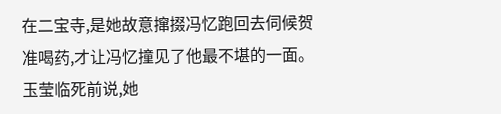在二宝寺,是她故意撺掇冯忆跑回去伺候贺准喝药,才让冯忆撞见了他最不堪的一面。
玉莹临死前说,她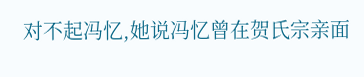对不起冯忆,她说冯忆曾在贺氏宗亲面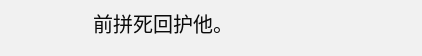前拼死回护他。